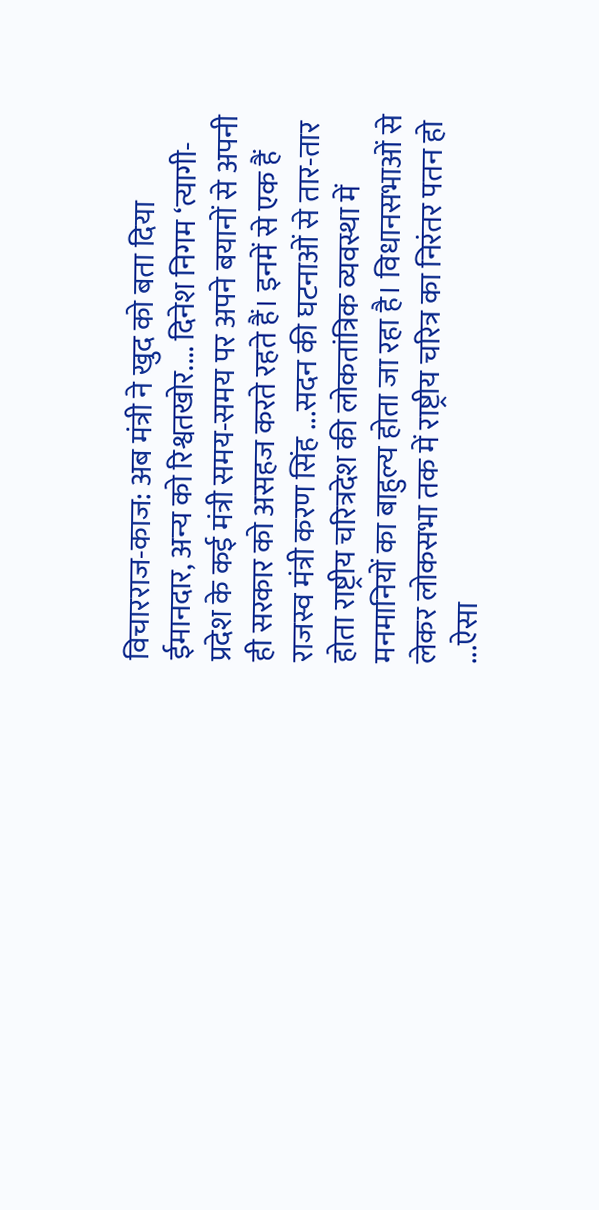विचारराज-काज: अब मंत्री ने खुद को बता दिया ईमानदार, अन्य को रिश्वतखोर.... दिनेश निगम ‘त्यागी- प्रदेश के कई मंत्री समय-समय पर अपने बयानों से अपनी ही सरकार को असहज करते रहते हैं। इनमें से एक हैं राजस्व मंत्री करण सिंह ...सदन की घटनाओं से तार-तार होता राष्ट्रीय चरित्रदेश की लोकतांत्रिक व्यवस्था में मनमानियों का बाहुल्य होता जा रहा है। विधानसभाओं से लेकर लोकसभा तक में राष्ट्रीय चरित्र का निरंतर पतन हो ...ऐसा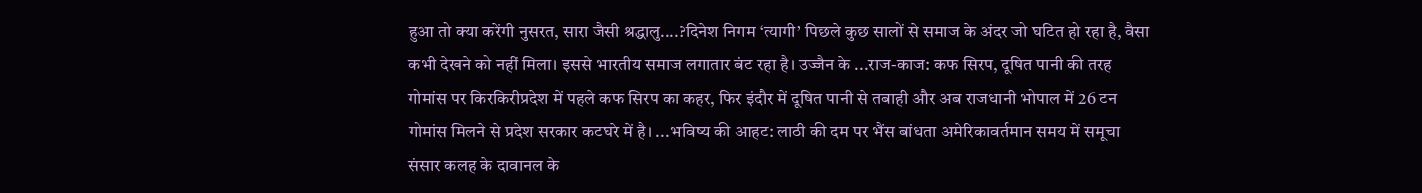हुआ तो क्या करेंगी नुसरत, सारा जैसी श्रद्धालु....?दिनेश निगम ‘त्यागी’ पिछले कुछ सालों से समाज के अंदर जो घटित हो रहा है, वैसा कभी देखने को नहीं मिला। इससे भारतीय समाज लगातार बंट रहा है। उज्जैन के ...राज-काज: कफ सिरप, दूषित पानी की तरह गोमांस पर किरकिरीप्रदेश में पहले कफ सिरप का कहर, फिर इंदौर में दूषित पानी से तबाही और अब राजधानी भोपाल में 26 टन गोमांस मिलने से प्रदेश सरकार कटघरे में है। ...भविष्य की आहट: लाठी की दम पर भैंस बांधता अमेरिकावर्तमान समय में समूचा संसार कलह के दावानल के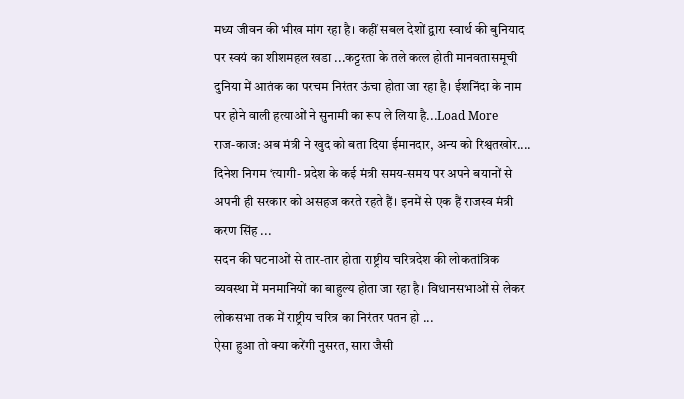मध्य जीवन की भीख मांग रहा है। कहीं सबल देशों द्वारा स्वार्थ की बुनियाद पर स्वयं का शीशमहल खडा ...कट्टरता के तले कत्ल होती मानवतासमूची दुनिया में आतंक का परचम निरंतर ऊंचा होता जा रहा है। ईशनिंदा के नाम पर होने वाली हत्याओं ने सुनामी का रूप ले लिया है...Load More
राज-काज: अब मंत्री ने खुद को बता दिया ईमानदार, अन्य को रिश्वतखोर.... दिनेश निगम ‘त्यागी- प्रदेश के कई मंत्री समय-समय पर अपने बयानों से अपनी ही सरकार को असहज करते रहते हैं। इनमें से एक हैं राजस्व मंत्री करण सिंह ...
सदन की घटनाओं से तार-तार होता राष्ट्रीय चरित्रदेश की लोकतांत्रिक व्यवस्था में मनमानियों का बाहुल्य होता जा रहा है। विधानसभाओं से लेकर लोकसभा तक में राष्ट्रीय चरित्र का निरंतर पतन हो ...
ऐसा हुआ तो क्या करेंगी नुसरत, सारा जैसी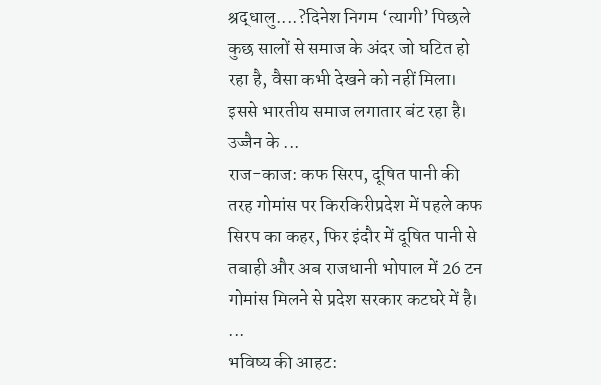श्रद्धालु....?दिनेश निगम ‘त्यागी’ पिछले कुछ सालों से समाज के अंदर जो घटित हो रहा है, वैसा कभी देखने को नहीं मिला। इससे भारतीय समाज लगातार बंट रहा है। उज्जैन के ...
राज-काज: कफ सिरप, दूषित पानी की तरह गोमांस पर किरकिरीप्रदेश में पहले कफ सिरप का कहर, फिर इंदौर में दूषित पानी से तबाही और अब राजधानी भोपाल में 26 टन गोमांस मिलने से प्रदेश सरकार कटघरे में है। ...
भविष्य की आहट: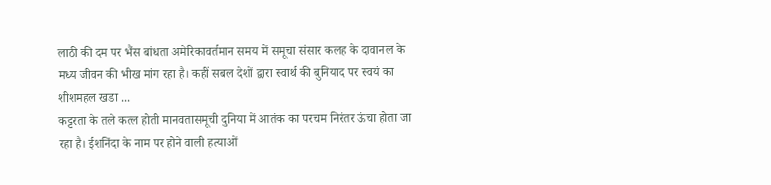लाठी की दम पर भैंस बांधता अमेरिकावर्तमान समय में समूचा संसार कलह के दावानल के मध्य जीवन की भीख मांग रहा है। कहीं सबल देशों द्वारा स्वार्थ की बुनियाद पर स्वयं का शीशमहल खडा ...
कट्टरता के तले कत्ल होती मानवतासमूची दुनिया में आतंक का परचम निरंतर ऊंचा होता जा रहा है। ईशनिंदा के नाम पर होने वाली हत्याओं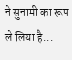ने सुनामी का रूप ले लिया है...